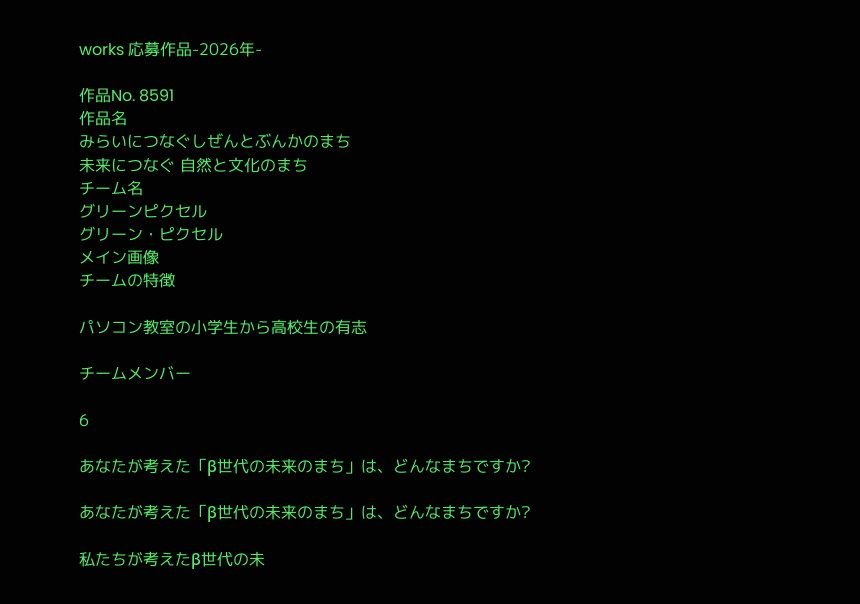works 応募作品-2026年-

作品No. 8591
作品名
みらいにつなぐしぜんとぶんかのまち
未来につなぐ 自然と文化のまち
チーム名
グリーンピクセル
グリーン・ピクセル
メイン画像
チームの特徴

パソコン教室の小学生から高校生の有志

チームメンバー

6

あなたが考えた「β世代の未来のまち」は、どんなまちですか?

あなたが考えた「β世代の未来のまち」は、どんなまちですか?

私たちが考えたβ世代の未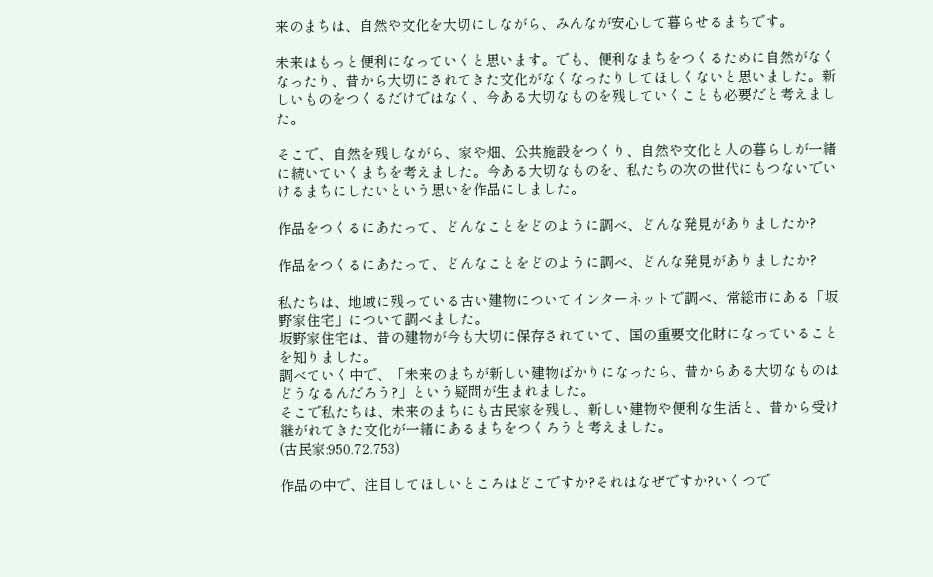来のまちは、自然や文化を大切にしながら、みんなが安心して暮らせるまちです。

未来はもっと便利になっていくと思います。でも、便利なまちをつくるために自然がなくなったり、昔から大切にされてきた文化がなくなったりしてほしくないと思いました。新しいものをつくるだけではなく、今ある大切なものを残していくことも必要だと考えました。

そこで、自然を残しながら、家や畑、公共施設をつくり、自然や文化と人の暮らしが一緒に続いていくまちを考えました。今ある大切なものを、私たちの次の世代にもつないでいけるまちにしたいという思いを作品にしました。

作品をつくるにあたって、どんなことをどのように調べ、どんな発見がありましたか?

作品をつくるにあたって、どんなことをどのように調べ、どんな発見がありましたか?

私たちは、地域に残っている古い建物についてインターネットで調べ、常総市にある「坂野家住宅」について調べました。
坂野家住宅は、昔の建物が今も大切に保存されていて、国の重要文化財になっていることを知りました。
調べていく中で、「未来のまちが新しい建物ばかりになったら、昔からある大切なものはどうなるんだろう?」という疑問が生まれました。
そこで私たちは、未来のまちにも古民家を残し、新しい建物や便利な生活と、昔から受け継がれてきた文化が一緒にあるまちをつくろうと考えました。
(古民家:950.72.753)

作品の中で、注目してほしいところはどこですか?それはなぜですか?いくつで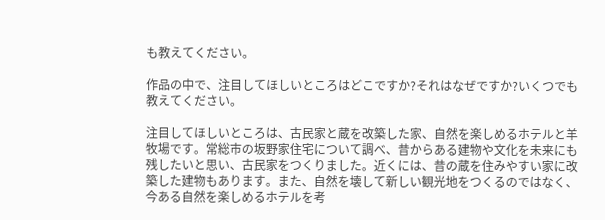も教えてください。

作品の中で、注目してほしいところはどこですか?それはなぜですか?いくつでも教えてください。

注目してほしいところは、古民家と蔵を改築した家、自然を楽しめるホテルと羊牧場です。常総市の坂野家住宅について調べ、昔からある建物や文化を未来にも残したいと思い、古民家をつくりました。近くには、昔の蔵を住みやすい家に改築した建物もあります。また、自然を壊して新しい観光地をつくるのではなく、今ある自然を楽しめるホテルを考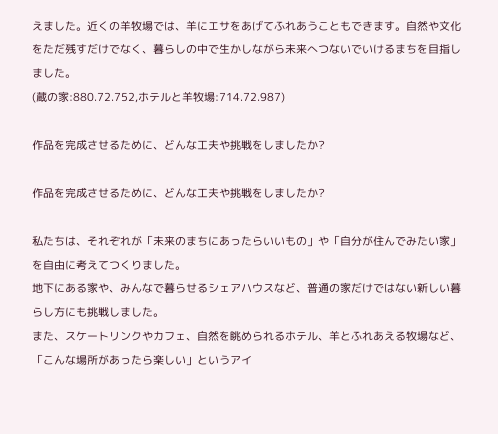えました。近くの羊牧場では、羊にエサをあげてふれあうこともできます。自然や文化をただ残すだけでなく、暮らしの中で生かしながら未来へつないでいけるまちを目指しました。
(蔵の家:880.72.752,ホテルと羊牧場:714.72.987)

作品を完成させるために、どんな工夫や挑戦をしましたか?

作品を完成させるために、どんな工夫や挑戦をしましたか?

私たちは、それぞれが「未来のまちにあったらいいもの」や「自分が住んでみたい家」を自由に考えてつくりました。
地下にある家や、みんなで暮らせるシェアハウスなど、普通の家だけではない新しい暮らし方にも挑戦しました。
また、スケートリンクやカフェ、自然を眺められるホテル、羊とふれあえる牧場など、「こんな場所があったら楽しい」というアイ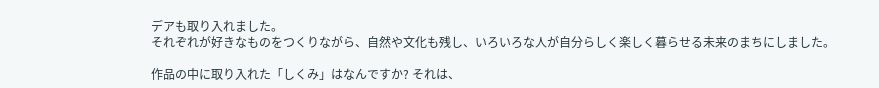デアも取り入れました。
それぞれが好きなものをつくりながら、自然や文化も残し、いろいろな人が自分らしく楽しく暮らせる未来のまちにしました。

作品の中に取り入れた「しくみ」はなんですか? それは、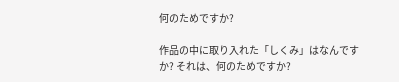何のためですか?

作品の中に取り入れた「しくみ」はなんですか? それは、何のためですか?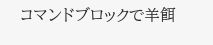コマンドブロックで羊餌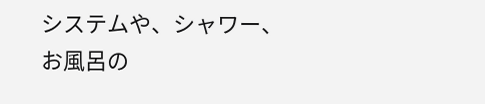システムや、シャワー、お風呂の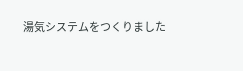湯気システムをつくりました